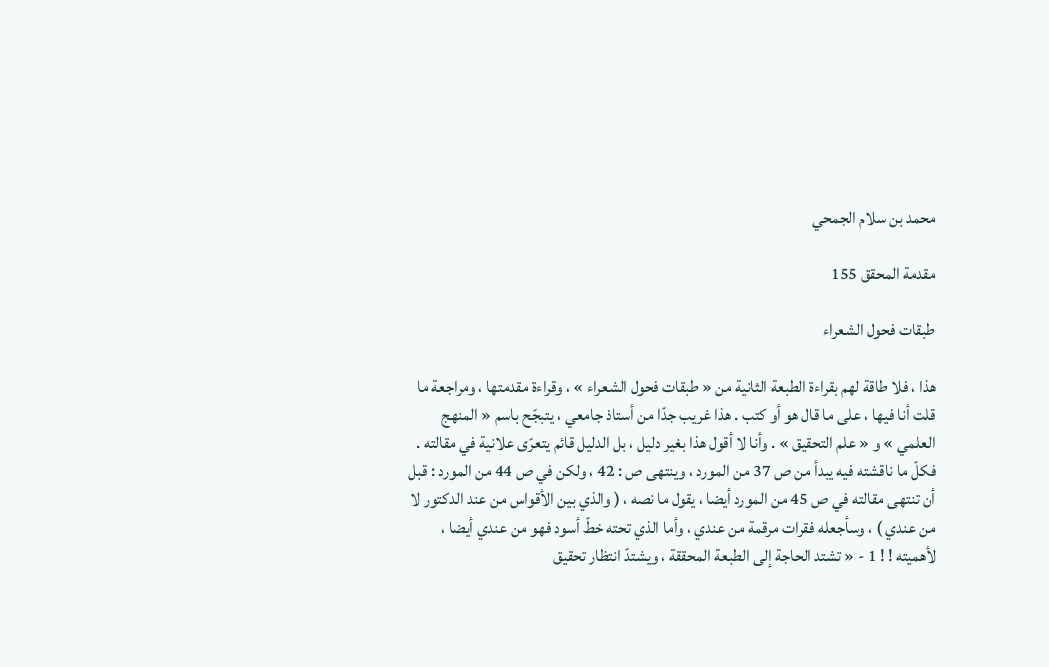محمد بن سلام الجمحي

مقدمة المحقق 155

طبقات فحول الشعراء

هذا ، فلا طاقة لهم بقراءة الطبعة الثانية من « طبقات فحول الشعراء » ، وقراءة مقدمتها ، ومراجعة ما قلت أنا فيها ، على ما قال هو أو كتب . هذا غريب جدّا من أستاذ جامعي ، يتبجّح باسم « المنهج العلمي » و « علم التحقيق » . وأنا لا أقول هذا بغير دليل ، بل الدليل قائم يتعرّى علانية في مقالته . فكلّ ما ناقشته فيه يبدأ من ص 37 من المورد ، وينتهى ص : 42 ، ولكن في ص 44 من المورد : قبل أن تنتهى مقالته في ص 45 من المورد أيضا ، يقول ما نصه ، ( والذي بين الأقواس من عند الدكتور لا من عندي ) ، وسأجعله فقرات مرقمة من عندي ، وأما الذي تحته خطّ أسود فهو من عندي أيضا ، لأهميته ! ! 1 - « تشتد الحاجة إلى الطبعة المحققة ، ويشتدّ انتظار تحقيق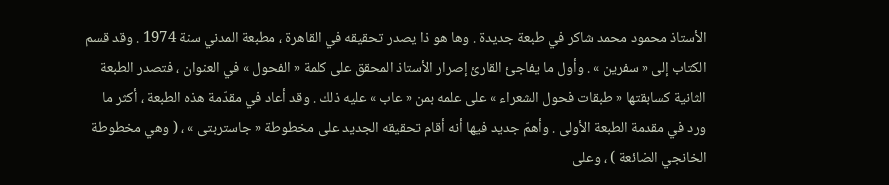الأستاذ محمود محمد شاكر في طبعة جديدة . وها هو ذا يصدر تحقيقه في القاهرة ، مطبعة المدني سنة 1974 . وقد قسم الكتاب إلى « سفرين » . وأول ما يفاجئ القارئ إصرار الأستاذ المحقق على كلمة « الفحول » في العنوان ، فتصدر الطبعة الثانية كسابقتها « طبقات فحول الشعراء » على علمه بمن « عاب » عليه ذلك . وقد أعاد في مقدّمة هذه الطبعة ، أكثر ما ورد في مقدمة الطبعة الأولى . وأهمّ جديد فيها أنه أقام تحقيقه الجديد على مخطوطة « جاستربتى » ، ( وهي مخطوطة الخانجي الضائعة ) ، وعلى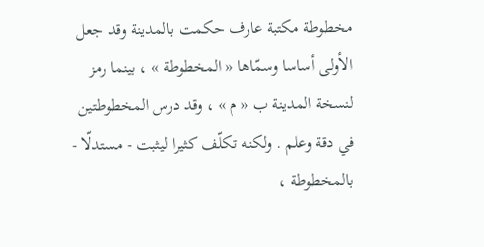مخطوطة مكتبة عارف حكمت بالمدينة وقد جعل الأولى أساسا وسمّاها « المخطوطة » ، بينما رمز لنسخة المدينة ب « م » ، وقد درس المخطوطتين في دقة وعلم . ولكنه تكلّف كثيرا ليثبت - مستدلّا - بالمخطوطة ،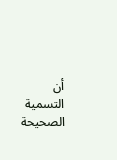أن التسمية الصحيحة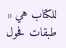للكتاب هي « طبقات فحول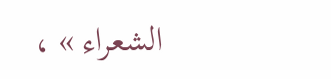الشعراء » ،